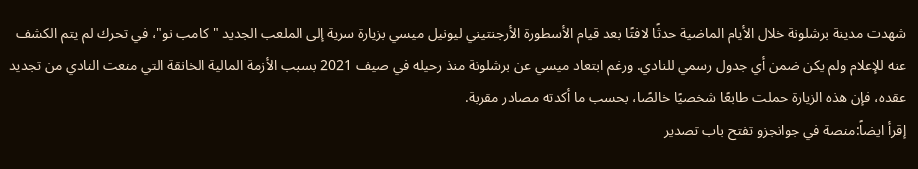شهدت مدينة برشلونة خلال الأيام الماضية حدثًا لافتًا بعد قيام الأسطورة الأرجنتيني ليونيل ميسي بزيارة سرية إلى الملعب الجديد "كامب نو"، في تحرك لم يتم الكشف عنه للإعلام ولم يكن ضمن أي جدول رسمي للنادي. ورغم ابتعاد ميسي عن برشلونة منذ رحيله في صيف 2021 بسبب الأزمة المالية الخانقة التي منعت النادي من تجديد عقده، فإن هذه الزيارة حملت طابعًا شخصيًا خالصًا، بحسب ما أكدته مصادر مقربة.
إقرأ ايضاً:منصة في جوانجزو تفتح باب تصدير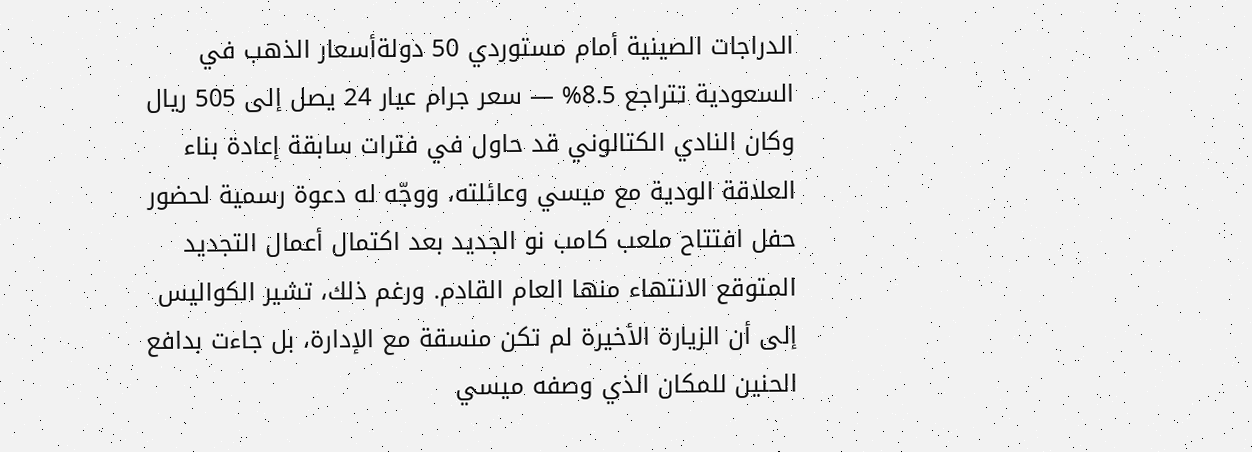الدراجات الصينية أمام مستوردي 50 دولةأسعار الذهب في السعودية تتراجع 8.5% — سعر جرام عيار 24 يصل إلى 505 ريال
وكان النادي الكتالوني قد حاول في فترات سابقة إعادة بناء العلاقة الودية مع ميسي وعائلته، ووجّه له دعوة رسمية لحضور حفل افتتاح ملعب كامب نو الجديد بعد اكتمال أعمال التجديد المتوقع الانتهاء منها العام القادم. ورغم ذلك، تشير الكواليس إلى أن الزيارة الأخيرة لم تكن منسقة مع الإدارة، بل جاءت بدافع الحنين للمكان الذي وصفه ميسي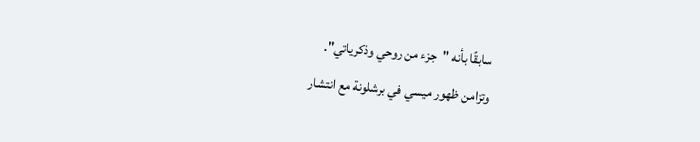سابقًا بأنه "جزء من روحي وذكرياتي".
وتزامن ظهور ميسي في برشلونة مع انتشار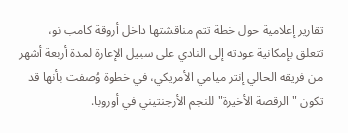تقارير إعلامية حول خطة تتم مناقشتها داخل أروقة كامب نو، تتعلق بإمكانية عودته إلى النادي على سبيل الإعارة لمدة أربعة أشهر من فريقه الحالي إنتر ميامي الأمريكي، في خطوة وُصفت بأنها قد تكون "الرقصة الأخيرة" للنجم الأرجنتيني في أوروبا.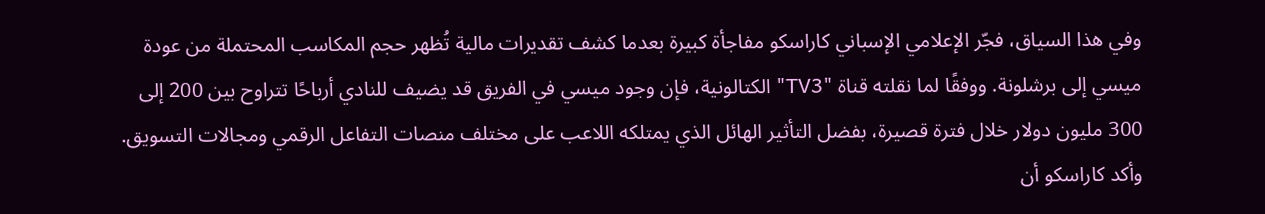وفي هذا السياق، فجّر الإعلامي الإسباني كاراسكو مفاجأة كبيرة بعدما كشف تقديرات مالية تُظهر حجم المكاسب المحتملة من عودة ميسي إلى برشلونة. ووفقًا لما نقلته قناة "TV3" الكتالونية، فإن وجود ميسي في الفريق قد يضيف للنادي أرباحًا تتراوح بين 200 إلى 300 مليون دولار خلال فترة قصيرة، بفضل التأثير الهائل الذي يمتلكه اللاعب على مختلف منصات التفاعل الرقمي ومجالات التسويق.
وأكد كاراسكو أن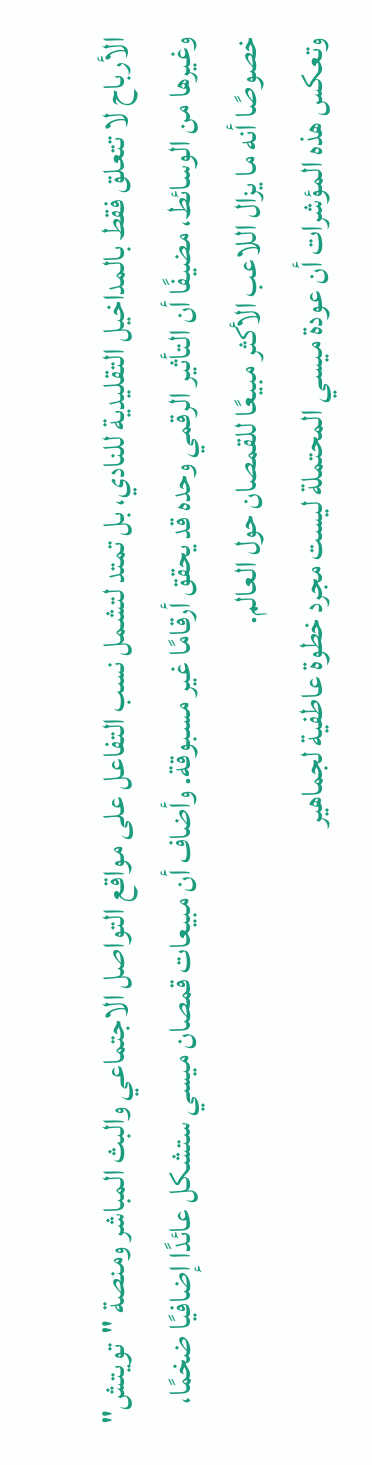الأرباح لا تتعلق فقط بالمداخيل التقليدية للنادي، بل تمتد لتشمل نسب التفاعل على مواقع التواصل الاجتماعي والبث المباشر ومنصة "تويتش" وغيرها من الوسائط، مضيفًا أن التأثير الرقمي وحده قد يحقق أرقامًا غير مسبوقة. وأضاف أن مبيعات قمصان ميسي ستشكل عائدًا إضافيًا ضخمًا، خصوصًا أنه ما يزال اللاعب الأكثر مبيعًا للقمصان حول العالم.
وتعكس هذه المؤشرات أن عودة ميسي المحتملة ليست مجرد خطوة عاطفية لجماهير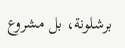برشلونة، بل مشروع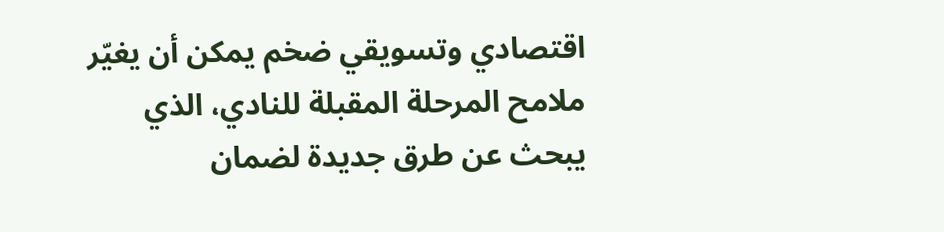اقتصادي وتسويقي ضخم يمكن أن يغيّر ملامح المرحلة المقبلة للنادي، الذي يبحث عن طرق جديدة لضمان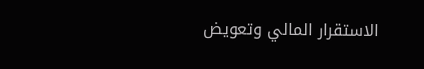الاستقرار المالي وتعويض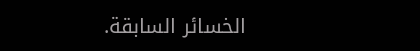الخسائر السابقة.